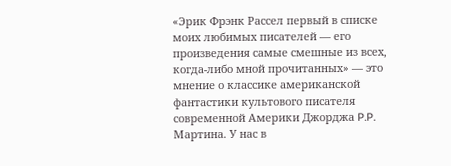«Эрик Фрэнк Рассел первый в списке моих любимых писателей — его произведения самые смешные из всех, когда-либо мной прочитанных» — это мнение о классике американской фантастики культового писателя современной Америки Джорджа P.P. Мартина. У нас в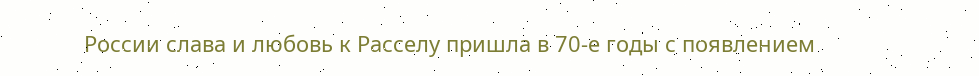России слава и любовь к Расселу пришла в 70-е годы с появлением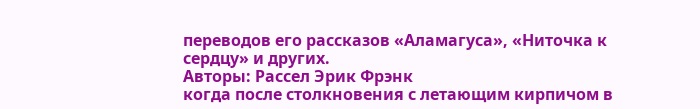переводов его рассказов «Аламагуса», «Ниточка к сердцу» и других.
Авторы: Рассел Эрик Фрэнк
когда после столкновения с летающим кирпичом в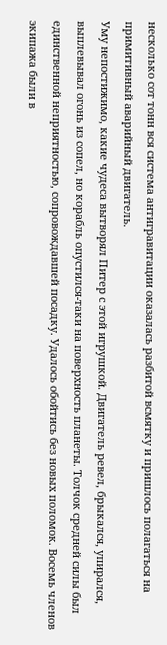несколько сот тонн вся система антигравитации оказалась разбитой всмятку и пришлось полагаться на примитивный аварийный двигатель.
Уму непостижимо, какие чудеса вытворял Питер с этой игрушкой. Двигатель ревел, брыкался, упирался, выплевывал огонь из сопел, но корабль опустился-таки на поверхность планеты. Толчок средней силы был единственной неприятностью, сопровождавшей посадку. Удалось обойтись без новых поломок. Восемь членов экипажа были в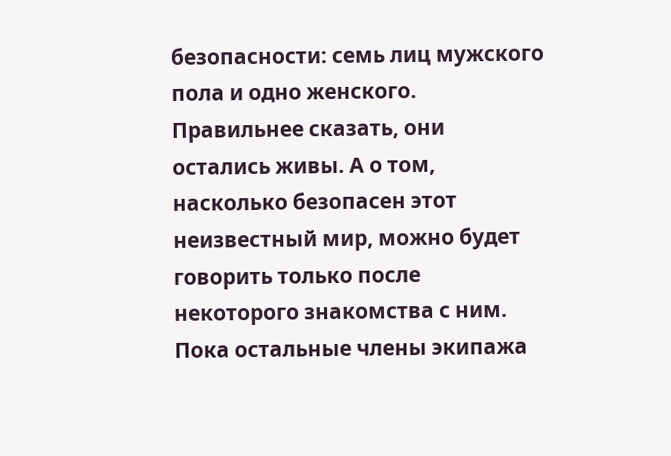безопасности: семь лиц мужского пола и одно женского. Правильнее сказать, они остались живы. А о том, насколько безопасен этот неизвестный мир, можно будет говорить только после некоторого знакомства с ним.
Пока остальные члены экипажа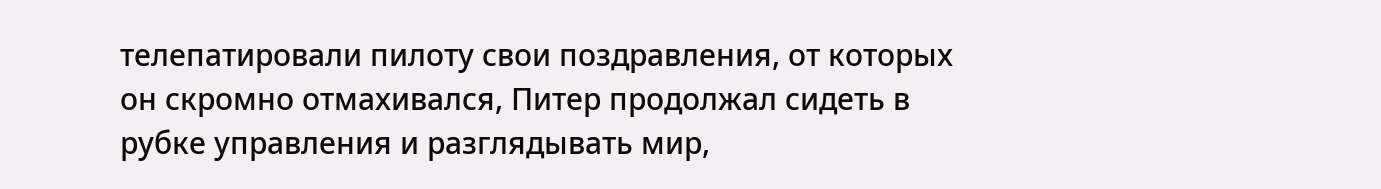телепатировали пилоту свои поздравления, от которых он скромно отмахивался, Питер продолжал сидеть в рубке управления и разглядывать мир,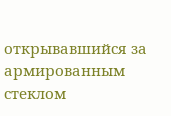открывавшийся за армированным стеклом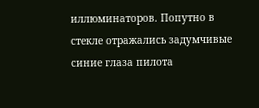иллюминаторов. Попутно в стекле отражались задумчивые синие глаза пилота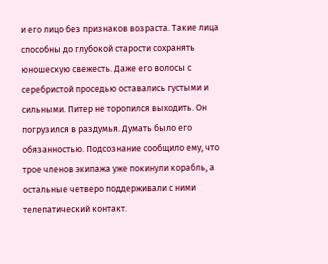и его лицо без признаков возраста. Такие лица способны до глубокой старости сохранять юношескую свежесть. Даже его волосы с серебристой проседью оставались густыми и сильными. Питер не торопился выходить. Он погрузился в раздумья. Думать было его обязанностью. Подсознание сообщило ему, что трое членов экипажа уже покинули корабль, а остальные четверо поддерживали с ними телепатический контакт.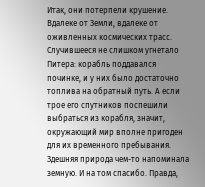Итак, они потерпели крушение. Вдалеке от Земли, вдалеке от оживленных космических трасс. Случившееся не слишком угнетало Питера: корабль поддавался починке, и у них было достаточно топлива на обратный путь. А если трое его спутников поспешили выбраться из корабля, значит, окружающий мир вполне пригоден для их временного пребывания. Здешняя природа чем-то напоминала земную. И на том спасибо. Правда,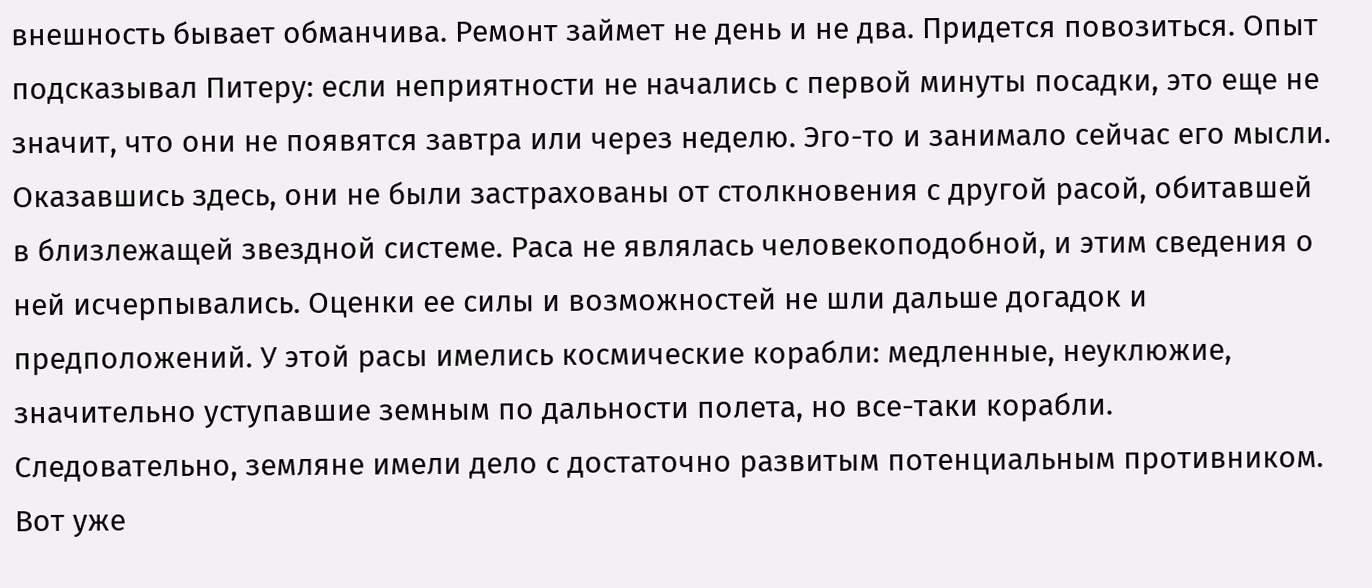внешность бывает обманчива. Ремонт займет не день и не два. Придется повозиться. Опыт подсказывал Питеру: если неприятности не начались с первой минуты посадки, это еще не значит, что они не появятся завтра или через неделю. Эго-то и занимало сейчас его мысли.
Оказавшись здесь, они не были застрахованы от столкновения с другой расой, обитавшей в близлежащей звездной системе. Раса не являлась человекоподобной, и этим сведения о ней исчерпывались. Оценки ее силы и возможностей не шли дальше догадок и предположений. У этой расы имелись космические корабли: медленные, неуклюжие, значительно уступавшие земным по дальности полета, но все-таки корабли. Следовательно, земляне имели дело с достаточно развитым потенциальным противником.
Вот уже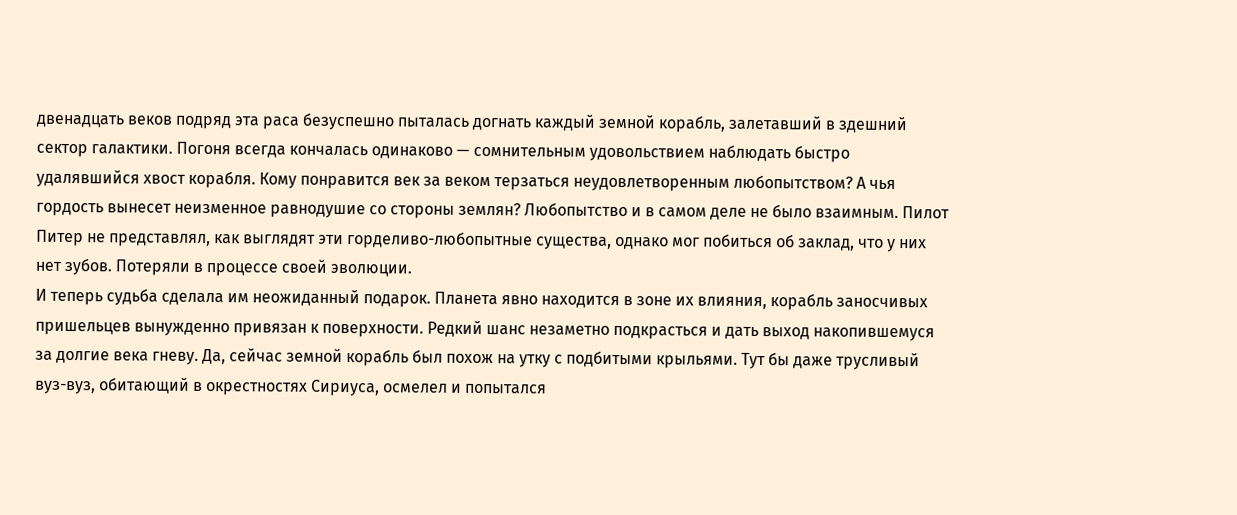двенадцать веков подряд эта раса безуспешно пыталась догнать каждый земной корабль, залетавший в здешний сектор галактики. Погоня всегда кончалась одинаково — сомнительным удовольствием наблюдать быстро удалявшийся хвост корабля. Кому понравится век за веком терзаться неудовлетворенным любопытством? А чья гордость вынесет неизменное равнодушие со стороны землян? Любопытство и в самом деле не было взаимным. Пилот Питер не представлял, как выглядят эти горделиво-любопытные существа, однако мог побиться об заклад, что у них нет зубов. Потеряли в процессе своей эволюции.
И теперь судьба сделала им неожиданный подарок. Планета явно находится в зоне их влияния, корабль заносчивых пришельцев вынужденно привязан к поверхности. Редкий шанс незаметно подкрасться и дать выход накопившемуся за долгие века гневу. Да, сейчас земной корабль был похож на утку с подбитыми крыльями. Тут бы даже трусливый
вуз-вуз, обитающий в окрестностях Сириуса, осмелел и попытался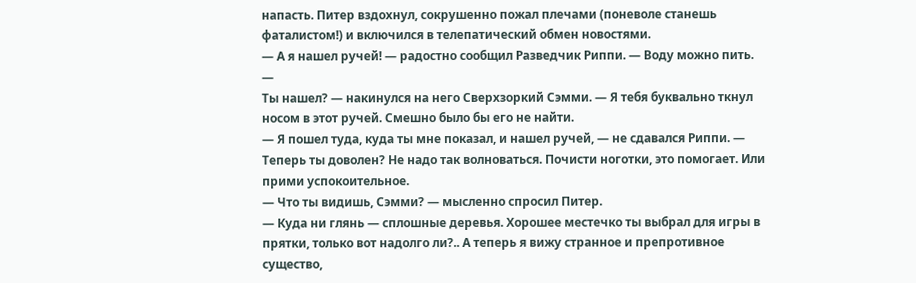напасть. Питер вздохнул, сокрушенно пожал плечами (поневоле станешь фаталистом!) и включился в телепатический обмен новостями.
— А я нашел ручей! — радостно сообщил Разведчик Риппи. — Воду можно пить.
—
Ты нашел? — накинулся на него Сверхзоркий Сэмми. — Я тебя буквально ткнул носом в этот ручей. Смешно было бы его не найти.
— Я пошел туда, куда ты мне показал, и нашел ручей, — не сдавался Риппи. — Теперь ты доволен? Не надо так волноваться. Почисти ноготки, это помогает. Или прими успокоительное.
— Что ты видишь, Сэмми? — мысленно спросил Питер.
— Куда ни глянь — сплошные деревья. Хорошее местечко ты выбрал для игры в прятки, только вот надолго ли?.. А теперь я вижу странное и препротивное существо,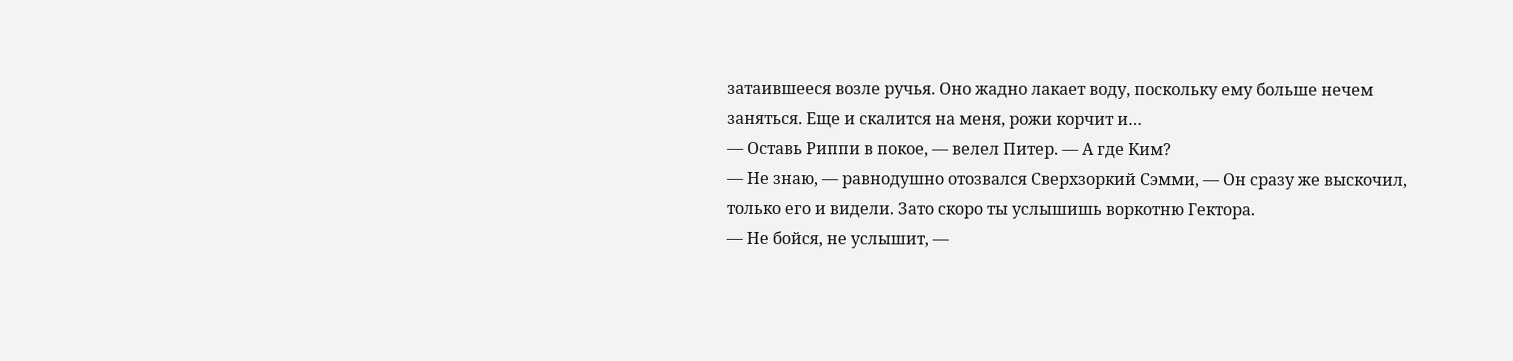затаившееся возле ручья. Оно жадно лакает воду, поскольку ему больше нечем заняться. Еще и скалится на меня, рожи корчит и…
— Оставь Риппи в покое, — велел Питер. — А где Ким?
— Не знаю, — равнодушно отозвался Сверхзоркий Сэмми, — Он сразу же выскочил, только его и видели. Зато скоро ты услышишь воркотню Гектора.
— Не бойся, не услышит, —